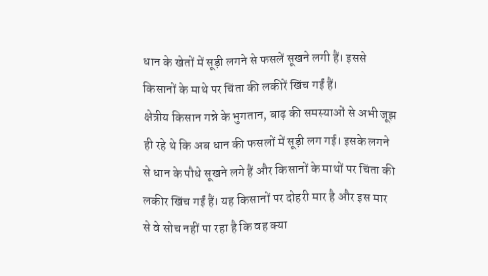धान के खेतों में सूड़ी लगने से फसलें सूखने लगी हैं। इससे किसानों के माथे पर चिंता की लकीरें खिंच गईं हैं।
क्षेत्रीय किसान गन्ने के भुगतान, बाढ़ की समस्याओं से अभी जूझ ही रहे थे कि अब धान की फसलों में सूड़ी लग गई। इसके लगने से धान के पौधे सूखने लगे हैं और किसानों के माथों पर चिंता की लकीर खिंच गईं हैं। यह किसानों पर दोहरी मार है और इस मार से वे सोच नहीं पा रहा है कि वह क्या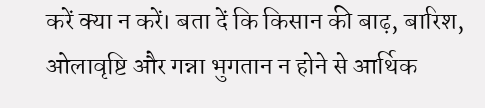करें क्या न करें। बता दें कि किसान की बाढ़, बारिश, ओलावृष्टि और गन्ना भुगतान न होने से आर्थिक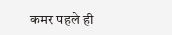कमर पहले ही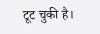टूट चुकी है।